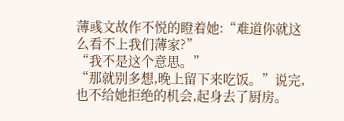薄彧文故作不悦的瞪着她:“难道你就这么看不上我们薄家?”
“我不是这个意思。”
“那就别多想,晚上留下来吃饭。”说完,也不给她拒绝的机会,起身去了厨房。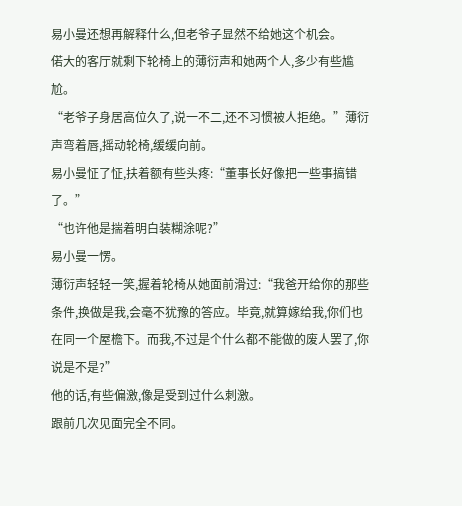易小曼还想再解释什么,但老爷子显然不给她这个机会。
偌大的客厅就剩下轮椅上的薄衍声和她两个人,多少有些尴尬。
“老爷子身居高位久了,说一不二,还不习惯被人拒绝。”薄衍声弯着唇,摇动轮椅,缓缓向前。
易小曼怔了怔,扶着额有些头疼:“董事长好像把一些事搞错了。”
“也许他是揣着明白装糊涂呢?”
易小曼一愣。
薄衍声轻轻一笑,握着轮椅从她面前滑过:“我爸开给你的那些条件,换做是我,会毫不犹豫的答应。毕竟,就算嫁给我,你们也在同一个屋檐下。而我,不过是个什么都不能做的废人罢了,你说是不是?”
他的话,有些偏激,像是受到过什么刺激。
跟前几次见面完全不同。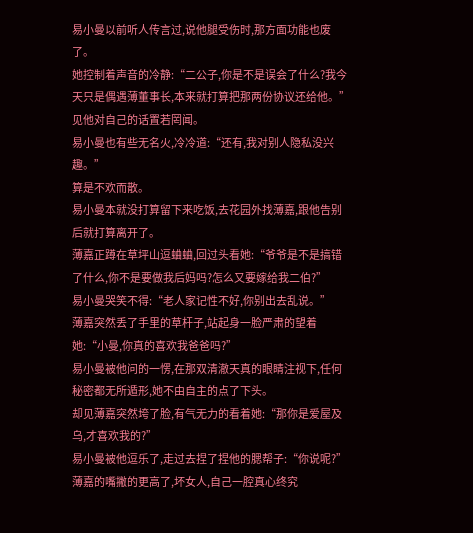易小曼以前听人传言过,说他腿受伤时,那方面功能也废了。
她控制着声音的冷静:“二公子,你是不是误会了什么?我今天只是偶遇薄董事长,本来就打算把那两份协议还给他。”
见他对自己的话置若罔闻。
易小曼也有些无名火,冷冷道:“还有,我对别人隐私没兴趣。”
算是不欢而散。
易小曼本就没打算留下来吃饭,去花园外找薄嘉,跟他告别后就打算离开了。
薄嘉正蹲在草坪山逗蛐蛐,回过头看她:“爷爷是不是搞错了什么,你不是要做我后妈吗?怎么又要嫁给我二伯?”
易小曼哭笑不得:“老人家记性不好,你别出去乱说。”
薄嘉突然丢了手里的草杆子,站起身一脸严肃的望着她:“小曼,你真的喜欢我爸爸吗?”
易小曼被他问的一愣,在那双清澈天真的眼睛注视下,任何秘密都无所遁形,她不由自主的点了下头。
却见薄嘉突然垮了脸,有气无力的看着她:“那你是爱屋及乌,才喜欢我的?”
易小曼被他逗乐了,走过去捏了捏他的腮帮子:“你说呢?”
薄嘉的嘴撇的更高了,坏女人,自己一腔真心终究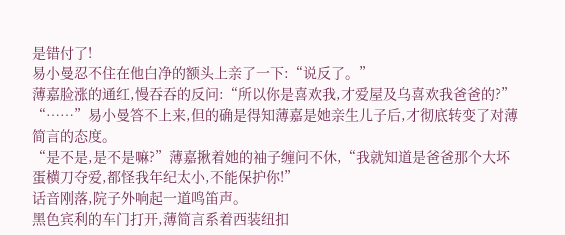是错付了!
易小曼忍不住在他白净的额头上亲了一下:“说反了。”
薄嘉脸涨的通红,慢吞吞的反问:“所以你是喜欢我,才爱屋及乌喜欢我爸爸的?”
“……”易小曼答不上来,但的确是得知薄嘉是她亲生儿子后,才彻底转变了对薄简言的态度。
“是不是,是不是嘛?”薄嘉揪着她的袖子缠问不休,“我就知道是爸爸那个大坏蛋横刀夺爱,都怪我年纪太小,不能保护你!”
话音刚落,院子外响起一道鸣笛声。
黑色宾利的车门打开,薄简言系着西装纽扣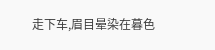走下车,眉目晕染在暮色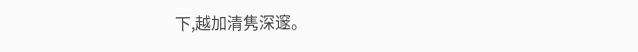下,越加清隽深邃。